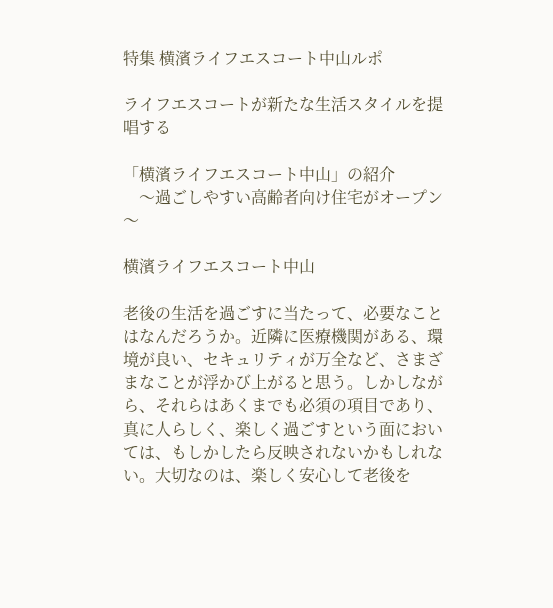特集 横濱ライフエスコート中山ルポ

ライフエスコートが新たな生活スタイルを提唱する

「横濱ライフエスコート中山」の紹介
    〜過ごしやすい高齢者向け住宅がオープン〜

横濱ライフエスコート中山

老後の生活を過ごすに当たって、必要なことはなんだろうか。近隣に医療機関がある、環境が良い、セキュリティが万全など、さまざまなことが浮かび上がると思う。しかしながら、それらはあくまでも必須の項目であり、真に人らしく、楽しく過ごすという面においては、もしかしたら反映されないかもしれない。大切なのは、楽しく安心して老後を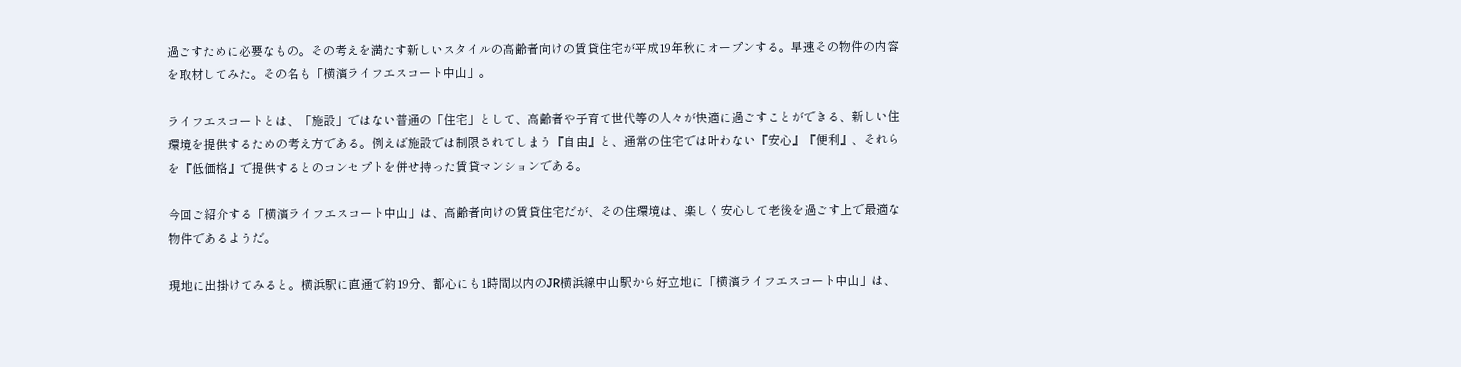過ごすために必要なもの。その考えを満たす新しいスタイルの高齢者向けの賃貸住宅が平成19年秋にオープンする。早速その物件の内容を取材してみた。その名も「横濱ライフエスコート中山」。

ライフエスコートとは、「施設」ではない普通の「住宅」として、高齢者や子育て世代等の人々が快適に過ごすことができる、新しい住環境を提供するための考え方である。例えば施設では制限されてしまう『自由』と、通常の住宅では叶わない『安心』『便利』、それらを『低価格』で提供するとのコンセプトを併せ持った賃貸マンションである。

今回ご紹介する「横濱ライフエスコート中山」は、高齢者向けの賃貸住宅だが、その住環境は、楽しく安心して老後を過ごす上で最適な物件であるようだ。

現地に出掛けてみると。横浜駅に直通で約19分、都心にも1時間以内のJR横浜線中山駅から好立地に「横濱ライフエスコート中山」は、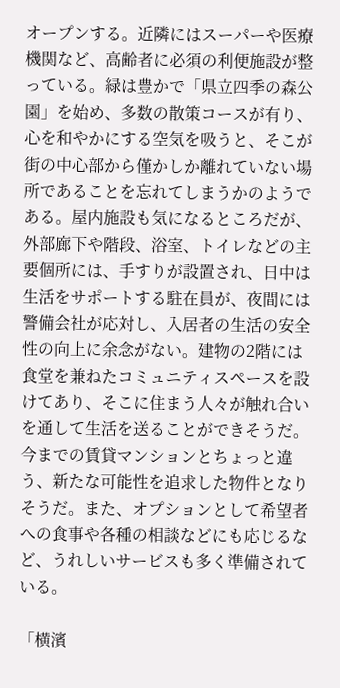オープンする。近隣にはスーパーや医療機関など、高齢者に必須の利便施設が整っている。緑は豊かで「県立四季の森公園」を始め、多数の散策コースが有り、心を和やかにする空気を吸うと、そこが街の中心部から僅かしか離れていない場所であることを忘れてしまうかのようである。屋内施設も気になるところだが、外部廊下や階段、浴室、トイレなどの主要個所には、手すりが設置され、日中は生活をサポートする駐在員が、夜間には警備会社が応対し、入居者の生活の安全性の向上に余念がない。建物の2階には食堂を兼ねたコミュニティスペースを設けてあり、そこに住まう人々が触れ合いを通して生活を送ることができそうだ。今までの賃貸マンションとちょっと違う、新たな可能性を追求した物件となりそうだ。また、オプションとして希望者への食事や各種の相談などにも応じるなど、うれしいサービスも多く準備されている。

「横濱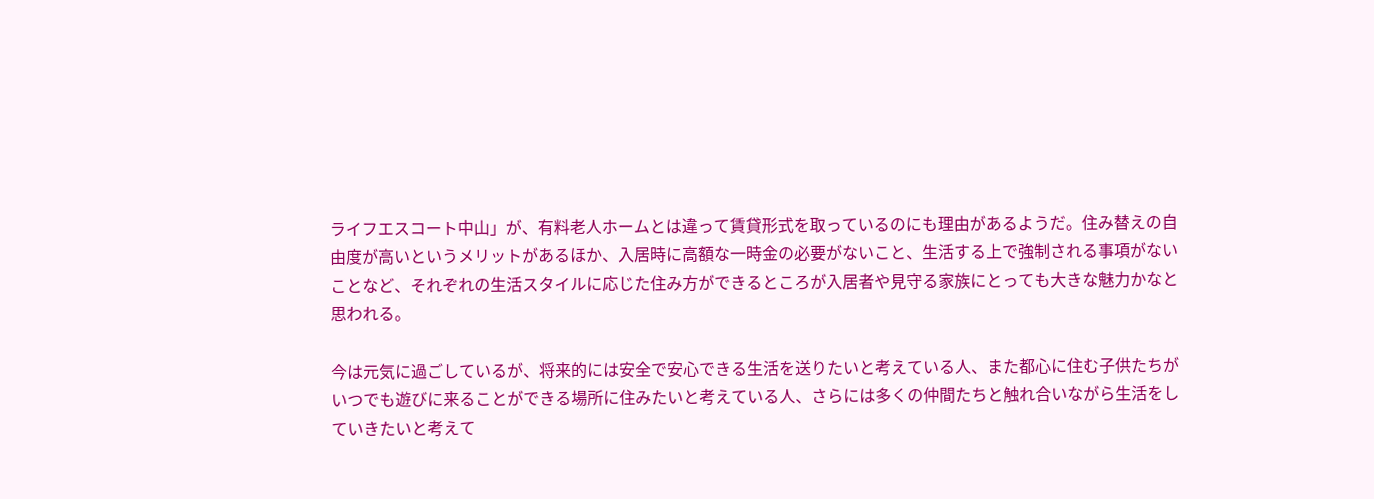ライフエスコート中山」が、有料老人ホームとは違って賃貸形式を取っているのにも理由があるようだ。住み替えの自由度が高いというメリットがあるほか、入居時に高額な一時金の必要がないこと、生活する上で強制される事項がないことなど、それぞれの生活スタイルに応じた住み方ができるところが入居者や見守る家族にとっても大きな魅力かなと思われる。

今は元気に過ごしているが、将来的には安全で安心できる生活を送りたいと考えている人、また都心に住む子供たちがいつでも遊びに来ることができる場所に住みたいと考えている人、さらには多くの仲間たちと触れ合いながら生活をしていきたいと考えて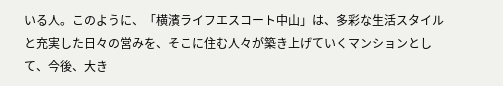いる人。このように、「横濱ライフエスコート中山」は、多彩な生活スタイルと充実した日々の営みを、そこに住む人々が築き上げていくマンションとして、今後、大き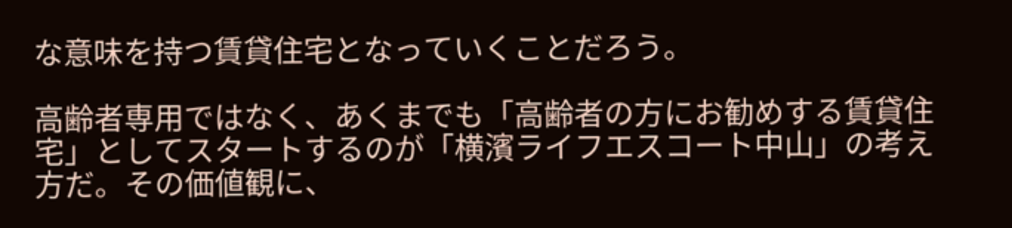な意味を持つ賃貸住宅となっていくことだろう。

高齢者専用ではなく、あくまでも「高齢者の方にお勧めする賃貸住宅」としてスタートするのが「横濱ライフエスコート中山」の考え方だ。その価値観に、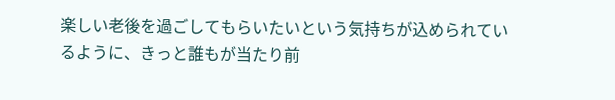楽しい老後を過ごしてもらいたいという気持ちが込められているように、きっと誰もが当たり前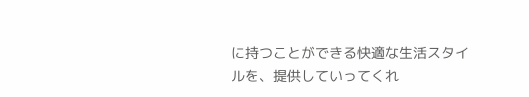に持つことができる快適な生活スタイルを、提供していってくれ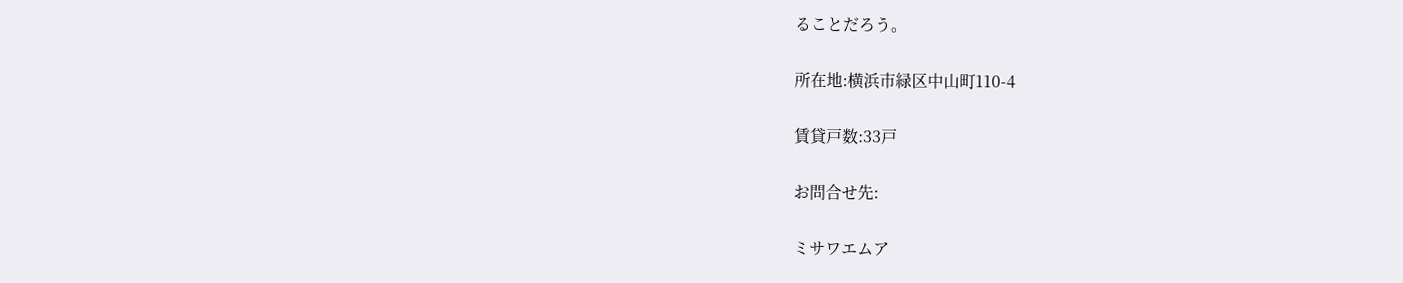ることだろう。

所在地:横浜市緑区中山町110-4

賃貸戸数:33戸

お問合せ先:

ミサワエムア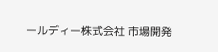ールディー株式会社 市場開発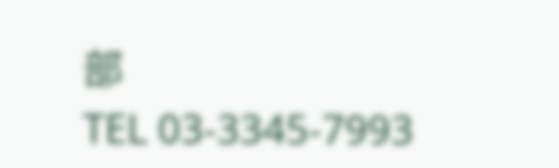部
TEL 03-3345-7993